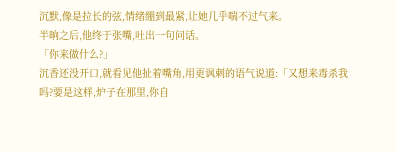沉默,像是拉长的弦,情绪绷到最紧,让她几乎喘不过气来。
半晌之后,他终于张嘴,吐出一句问话。
「你来做什么?」
沉香还没开口,就看见他扯着嘴角,用更讽刺的语气说道:「又想来毒杀我吗?要是这样,炉子在那里,你自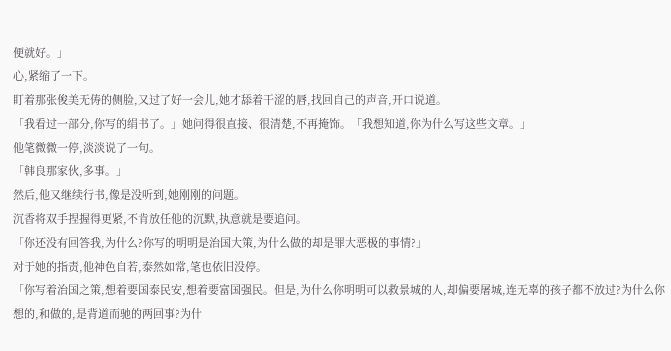便就好。」
心,紧缩了一下。
盯着那张俊美无俦的侧脸,又过了好一会儿,她才舔着干涩的唇,找回自己的声音,开口说道。
「我看过一部分,你写的绢书了。」她问得很直接、很清楚,不再掩饰。「我想知道,你为什么写这些文章。」
他笔微微一停,淡淡说了一句。
「韩良那家伙,多事。」
然后,他又继续行书,像是没听到,她刚刚的问题。
沉香将双手捏握得更紧,不肯放任他的沉默,执意就是要追问。
「你还没有回答我,为什么?你写的明明是治国大策,为什么做的却是罪大恶极的事情?」
对于她的指责,他神色自若,泰然如常,笔也依旧没停。
「你写着治国之策,想着要国泰民安,想着要富国强民。但是,为什么你明明可以救景城的人,却偏要屠城,连无辜的孩子都不放过?为什么你想的,和做的,是背道而驰的两回事?为什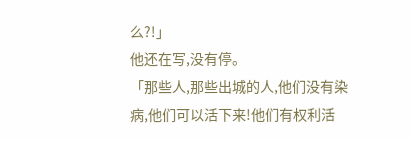么?!」
他还在写,没有停。
「那些人,那些出城的人,他们没有染病,他们可以活下来!他们有权利活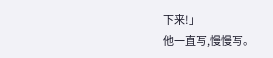下来!」
他一直写,慢慢写。